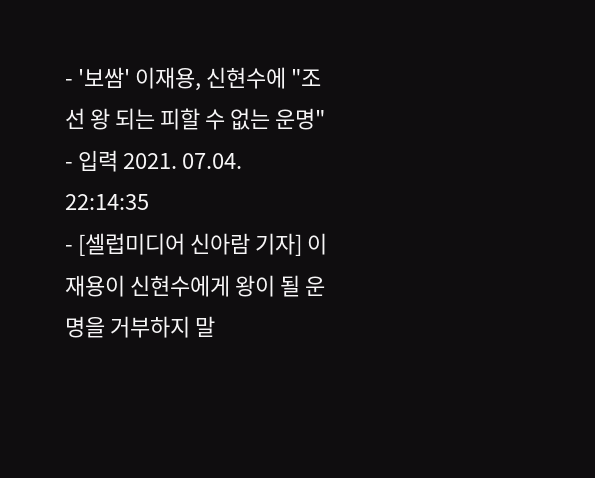- '보쌈' 이재용, 신현수에 "조선 왕 되는 피할 수 없는 운명"
- 입력 2021. 07.04. 22:14:35
- [셀럽미디어 신아람 기자] 이재용이 신현수에게 왕이 될 운명을 거부하지 말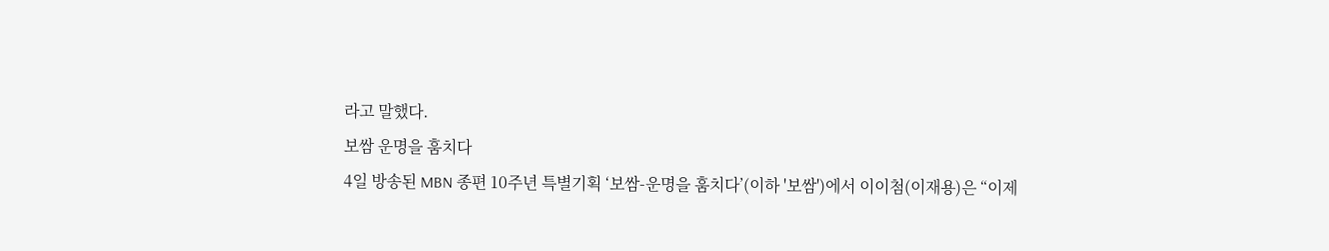라고 말했다.
보쌈 운명을 훔치다
4일 방송된 MBN 종편 10주년 특별기획 ‘보쌈-운명을 훔치다’(이하 '보쌈')에서 이이첨(이재용)은 “이제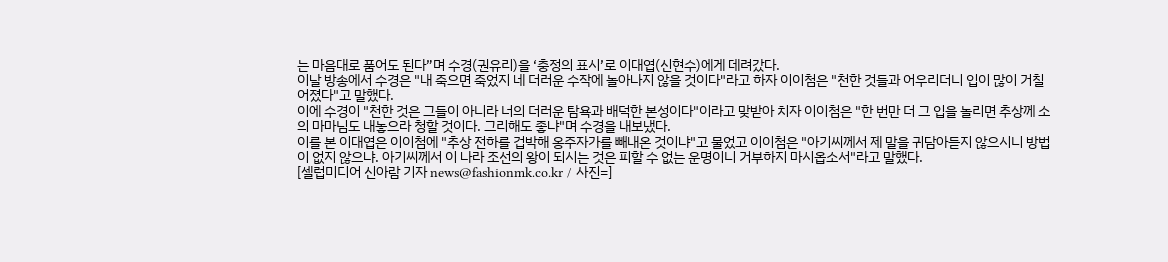는 마음대로 품어도 된다”며 수경(권유리)을 ‘충정의 표시’로 이대엽(신현수)에게 데려갔다.
이날 방송에서 수경은 "내 죽으면 죽었지 네 더러운 수작에 놀아나지 않을 것이다"라고 하자 이이첨은 "천한 것들과 어우리더니 입이 많이 거칠어졌다"고 말했다.
이에 수경이 "천한 것은 그들이 아니라 너의 더러운 탐욕과 배덕한 본성이다"이라고 맞받아 치자 이이첨은 "한 번만 더 그 입을 놀리면 추상께 소의 마마님도 내놓으라 청할 것이다. 그리해도 좋냐"며 수경을 내보냈다.
이를 본 이대엽은 이이첨에 "추상 전하를 겁박해 옹주자가를 빼내온 것이냐"고 물었고 이이첨은 "아기씨께서 제 말을 귀담아듣지 않으시니 방법이 없지 않으냐. 아기씨께서 이 나라 조선의 왕이 되시는 것은 피할 수 없는 운명이니 거부하지 마시옵소서"라고 말했다.
[셀럽미디어 신아람 기자 news@fashionmk.co.kr / 사진=]